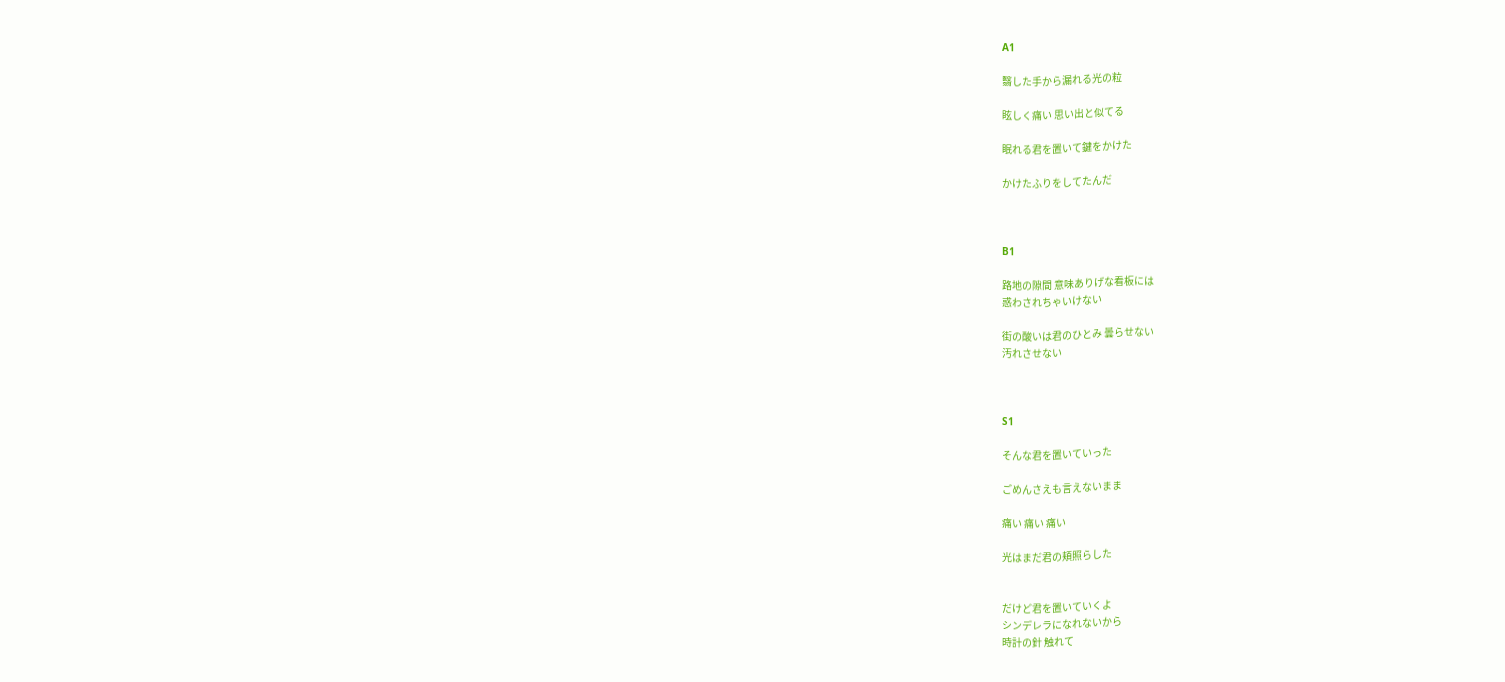A1

翳した手から漏れる光の粒

眩しく痛い 思い出と似てる

眠れる君を置いて鍵をかけた

かけたふりをしてたんだ



B1

路地の隙間 意味ありげな看板には
惑わされちゃいけない

街の酸いは君のひとみ 曇らせない
汚れさせない



S1

そんな君を置いていった

ごめんさえも言えないまま

痛い 痛い 痛い

光はまだ君の頬照らした


だけど君を置いていくよ
シンデレラになれないから
時計の針 触れて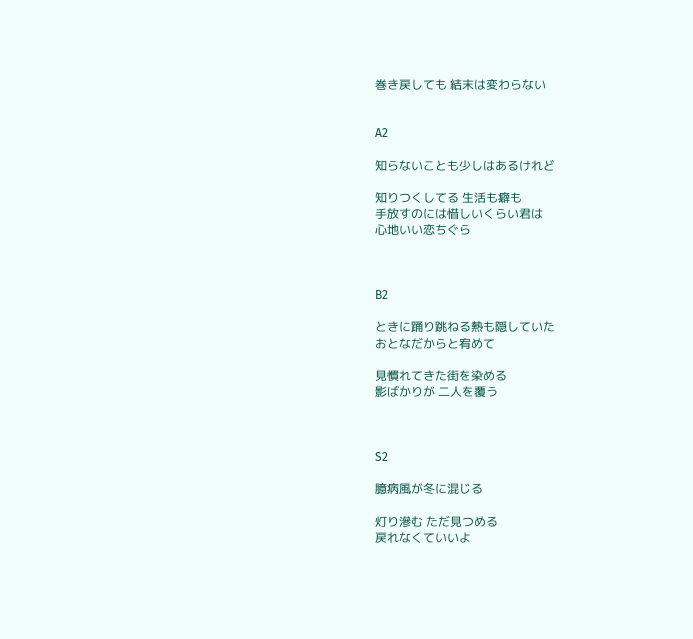巻き戻しても 結末は変わらない


A2

知らないことも少しはあるけれど

知りつくしてる 生活も癖も
手放すのには惜しいくらい君は
心地いい恋ちぐら



B2

ときに踊り跳ねる熱も隠していた
おとなだからと宥めて

見慣れてきた街を染める
影ばかりが 二人を覆う



S2

臆病風が冬に混じる

灯り滲む ただ見つめる
戻れなくていいよ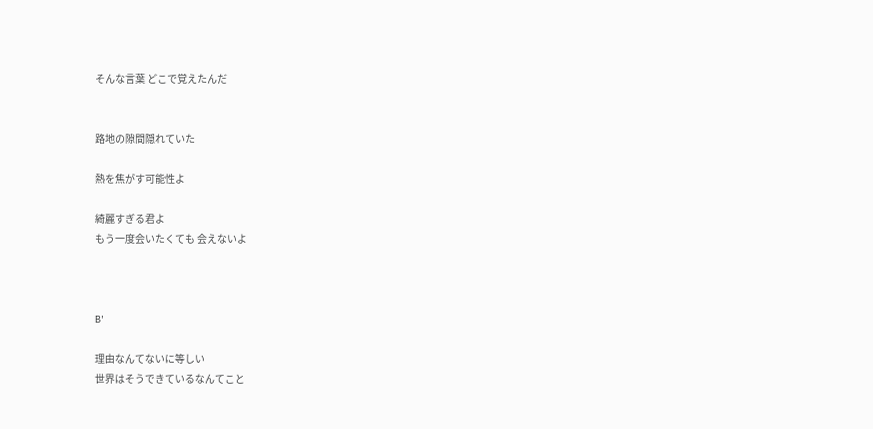そんな言葉 どこで覚えたんだ


路地の隙間隠れていた

熱を焦がす可能性よ

綺麗すぎる君よ
もう一度会いたくても 会えないよ



B'

理由なんてないに等しい
世界はそうできているなんてこと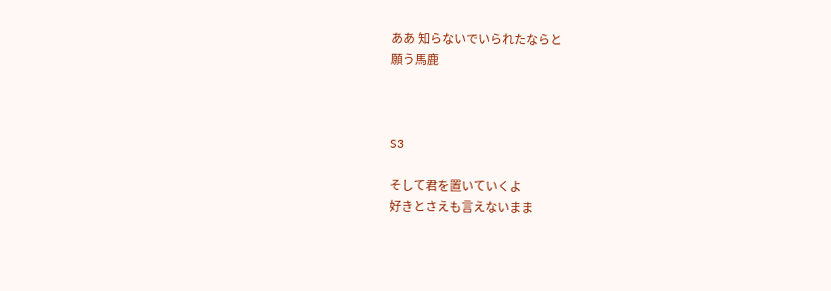ああ 知らないでいられたならと
願う馬鹿



S3

そして君を置いていくよ
好きとさえも言えないまま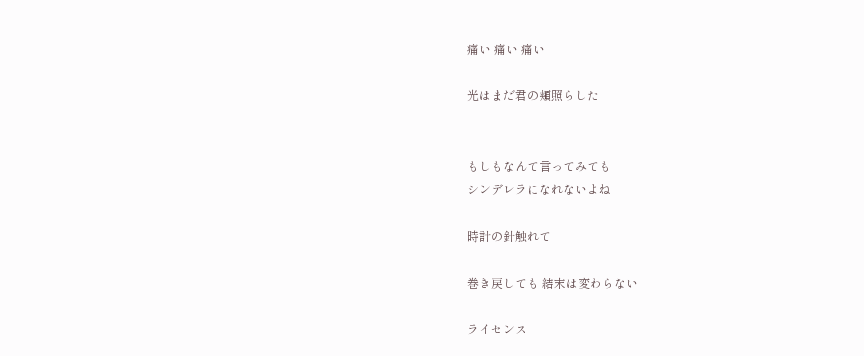痛い 痛い 痛い

光はまだ君の頬照らした


もしもなんて言ってみても
シンデレラになれないよね

時計の針触れて

巻き戻しても 結末は変わらない

ライセンス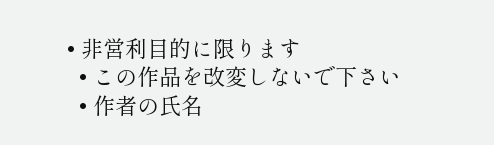• 非営利目的に限ります
  • この作品を改変しないで下さい
  • 作者の氏名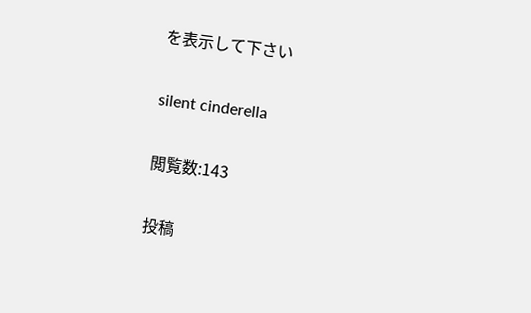を表示して下さい

silent cinderella

閲覧数:143

投稿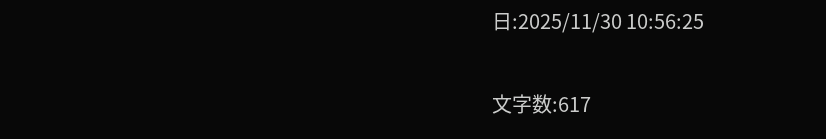日:2025/11/30 10:56:25

文字数:617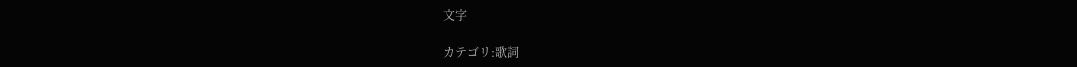文字

カテゴリ:歌詞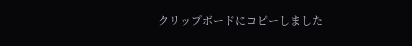クリップボードにコピーしました